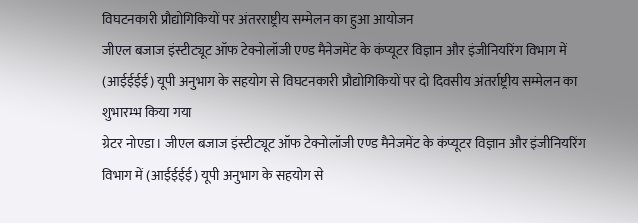विघटनकारी प्रौद्योगिकियों पर अंतरराष्ट्रीय सम्मेलन का हुआ आयोजन
जीएल बजाज इंस्टीट्यूट ऑफ टेक्नोलॉजी एण्ड मैनेजमेंट के कंप्यूटर विज्ञान और इंजीनियरिंग विभाग में (आईईईई) यूपी अनुभाग के सहयोग से विघटनकारी प्रौद्योगिकियों पर दो दिवसीय अंतर्राष्ट्रीय सम्मेलन का शुभारम्भ किया गया
ग्रेटर नोएडा। जीएल बजाज इंस्टीट्यूट ऑफ टेक्नोलॉजी एण्ड मैनेजमेंट के कंप्यूटर विज्ञान और इंजीनियरिंग विभाग में (आईईईई) यूपी अनुभाग के सहयोग से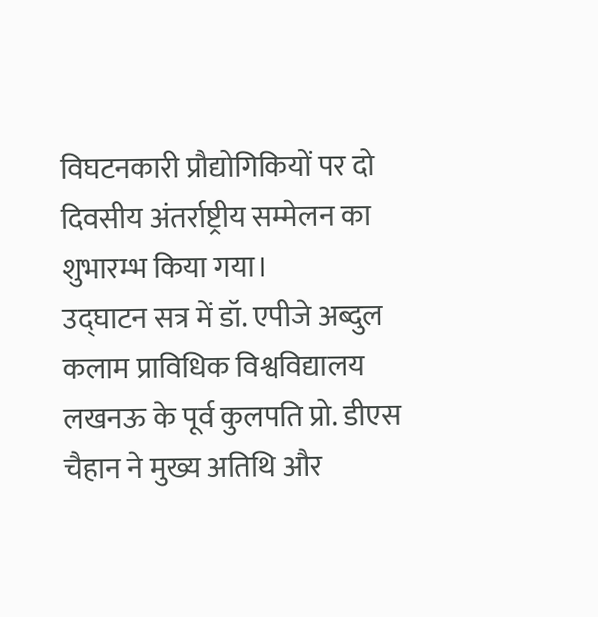विघटनकारी प्रौद्योगिकियों पर दो दिवसीय अंतर्राष्ट्रीय सम्मेलन का शुभारम्भ किया गया।
उद्घाटन सत्र में डॉ. एपीजे अब्दुल कलाम प्राविधिक विश्वविद्यालय लखनऊ के पूर्व कुलपति प्रो. डीएस चैहान ने मुख्य अतिथि और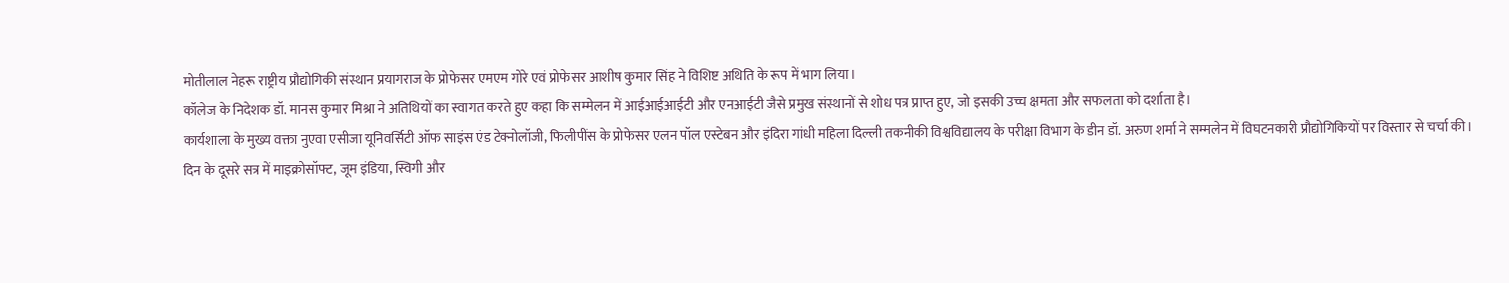मोतीलाल नेहरू राष्ट्रीय प्रौद्योगिकी संस्थान प्रयागराज के प्रोफेसर एमएम गोरे एवं प्रोफेसर आशीष कुमार सिंह ने विशिष्ट अथिति के रूप में भाग लिया।
कॉलेज के निदेशक डॉ. मानस कुमार मिश्रा ने अतिथियों का स्वागत करते हुए कहा कि सम्मेलन में आईआईआईटी और एनआईटी जैसे प्रमुख संस्थानों से शोध पत्र प्राप्त हुए, जो इसकी उच्च क्षमता और सफलता को दर्शाता है।
कार्यशाला के मुख्य वक्ता नुएवा एसीजा यूनिवर्सिटी ऑफ साइंस एंड टेक्नोलॉजी, फिलीपींस के प्रोफेसर एलन पॉल एस्टेबन और इंदिरा गांधी महिला दिल्ली तकनीकी विश्वविद्यालय के परीक्षा विभाग के डीन डॉ. अरुण शर्मा ने सम्मलेन में विघटनकारी प्रौद्योगिकियों पर विस्तार से चर्चा की।
दिन के दूसरे सत्र में माइक्रोसॉफ्ट, जूम इंडिया, स्विगी और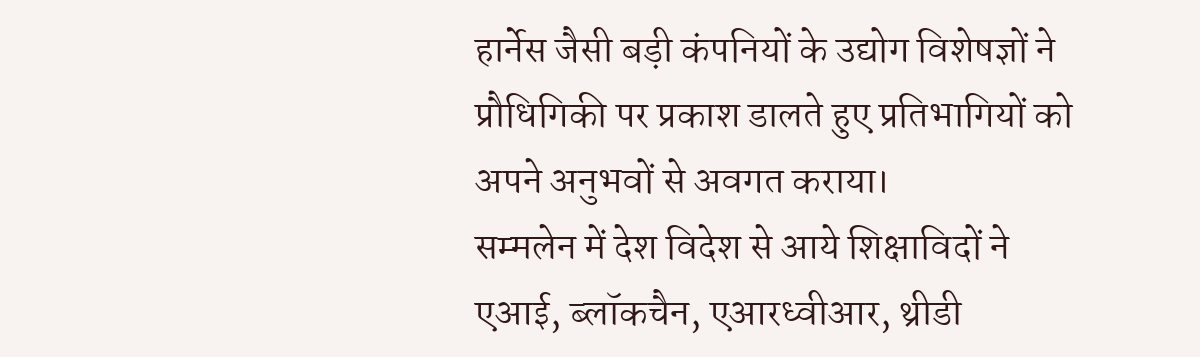हार्नेस जैसी बड़ी कंपनियों के उद्योग विशेषज्ञों ने प्रौधिगिकी पर प्रकाश डालते हुए प्रतिभागियों को अपने अनुभवों से अवगत कराया।
सम्मलेन में देश विदेश से आये शिक्षाविदों ने एआई, ब्लॉकचैन, एआरध्वीआर, थ्रीडी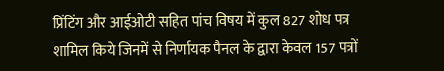प्रिंटिंग और आईओटी सहित पांच विषय में कुल 827 शोध पत्र शामिल किये जिनमें से निर्णायक पैनल के द्वारा केवल 157 पत्रों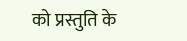को प्रस्तुति के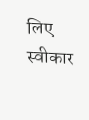लिए स्वीकार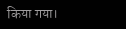किया गया।